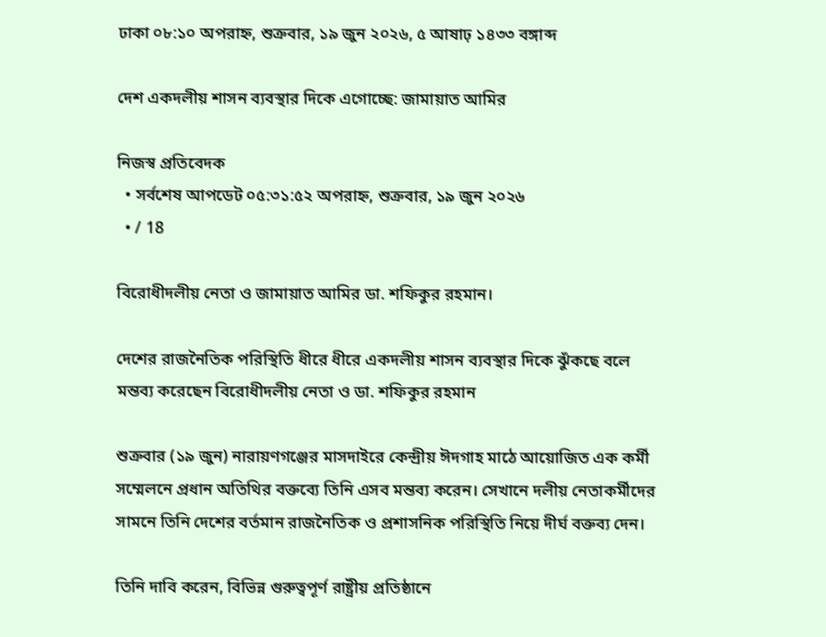ঢাকা ০৮:১০ অপরাহ্ন, শুক্রবার, ১৯ জুন ২০২৬, ৫ আষাঢ় ১৪৩৩ বঙ্গাব্দ

দেশ একদলীয় শাসন ব্যবস্থার দিকে এগোচ্ছে: জামায়াত আমির

নিজস্ব প্রতিবেদক
  • সর্বশেষ আপডেট ০৫:৩১:৫২ অপরাহ্ন, শুক্রবার, ১৯ জুন ২০২৬
  • / 18

বিরোধীদলীয় নেতা ও জামায়াত আমির ডা. শফিকুর রহমান।

দেশের রাজনৈতিক পরিস্থিতি ধীরে ধীরে একদলীয় শাসন ব্যবস্থার দিকে ঝুঁকছে বলে মন্তব্য করেছেন বিরোধীদলীয় নেতা ও ডা. শফিকুর রহমান

শুক্রবার (১৯ জুন) নারায়ণগঞ্জের মাসদাইরে কেন্দ্রীয় ঈদগাহ মাঠে আয়োজিত এক কর্মী সম্মেলনে প্রধান অতিথির বক্তব্যে তিনি এসব মন্তব্য করেন। সেখানে দলীয় নেতাকর্মীদের সামনে তিনি দেশের বর্তমান রাজনৈতিক ও প্রশাসনিক পরিস্থিতি নিয়ে দীর্ঘ বক্তব্য দেন।

তিনি দাবি করেন, বিভিন্ন গুরুত্বপূর্ণ রাষ্ট্রীয় প্রতিষ্ঠানে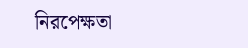নিরপেক্ষতা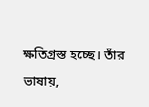ক্ষতিগ্রস্ত হচ্ছে। তাঁর ভাষায়,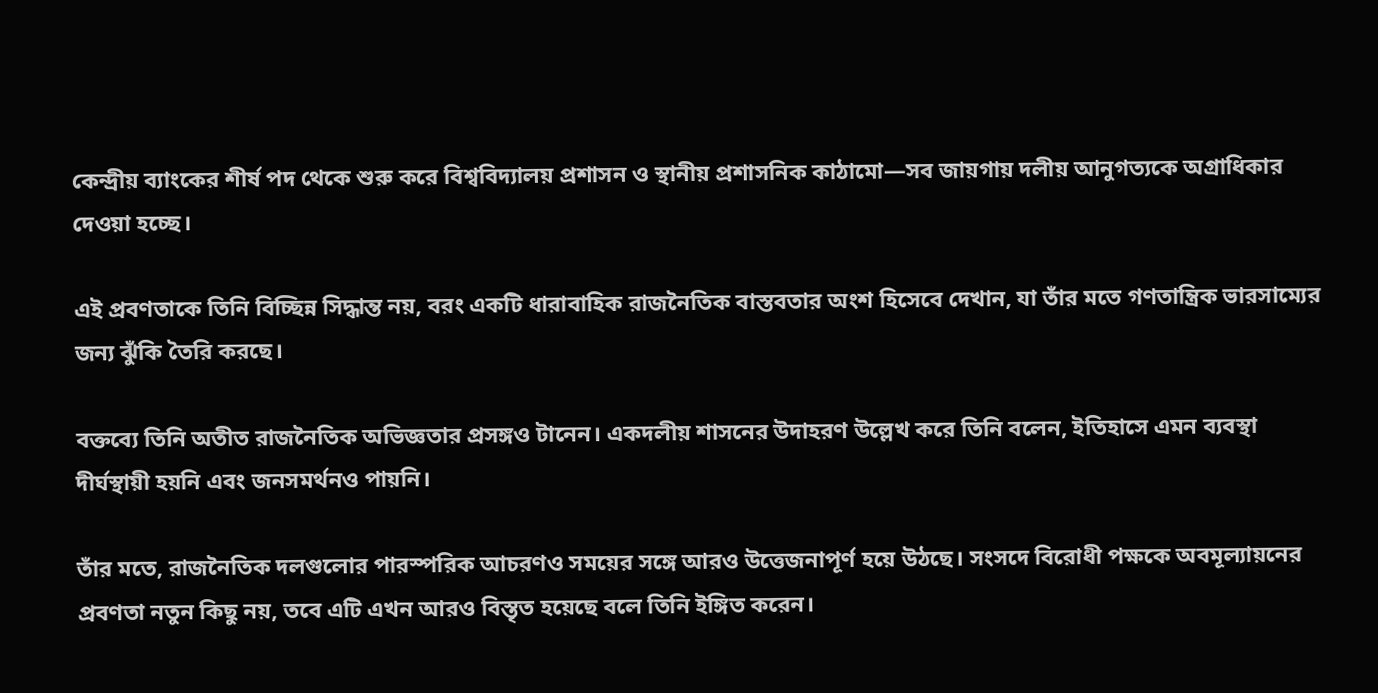কেন্দ্রীয় ব্যাংকের শীর্ষ পদ থেকে শুরু করে বিশ্ববিদ্যালয় প্রশাসন ও স্থানীয় প্রশাসনিক কাঠামো—সব জায়গায় দলীয় আনুগত্যকে অগ্রাধিকার দেওয়া হচ্ছে।

এই প্রবণতাকে তিনি বিচ্ছিন্ন সিদ্ধান্ত নয়, বরং একটি ধারাবাহিক রাজনৈতিক বাস্তবতার অংশ হিসেবে দেখান, যা তাঁর মতে গণতান্ত্রিক ভারসাম্যের জন্য ঝুঁকি তৈরি করছে।

বক্তব্যে তিনি অতীত রাজনৈতিক অভিজ্ঞতার প্রসঙ্গও টানেন। একদলীয় শাসনের উদাহরণ উল্লেখ করে তিনি বলেন, ইতিহাসে এমন ব্যবস্থা দীর্ঘস্থায়ী হয়নি এবং জনসমর্থনও পায়নি।

তাঁর মতে, রাজনৈতিক দলগুলোর পারস্পরিক আচরণও সময়ের সঙ্গে আরও উত্তেজনাপূর্ণ হয়ে উঠছে। সংসদে বিরোধী পক্ষকে অবমূল্যায়নের প্রবণতা নতুন কিছু নয়, তবে এটি এখন আরও বিস্তৃত হয়েছে বলে তিনি ইঙ্গিত করেন।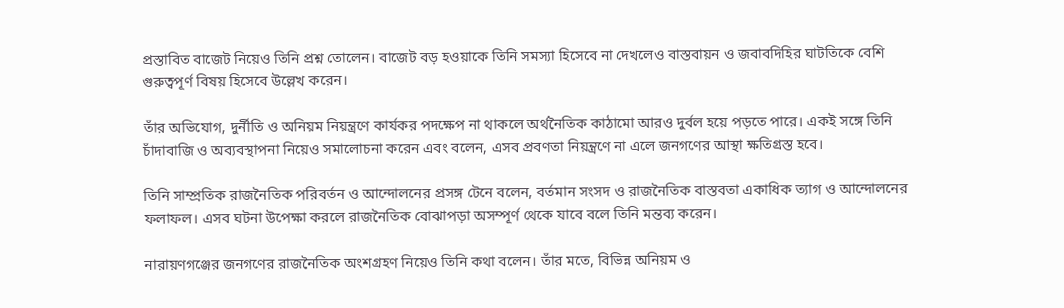প্রস্তাবিত বাজেট নিয়েও তিনি প্রশ্ন তোলেন। বাজেট বড় হওয়াকে তিনি সমস্যা হিসেবে না দেখলেও বাস্তবায়ন ও জবাবদিহির ঘাটতিকে বেশি গুরুত্বপূর্ণ বিষয় হিসেবে উল্লেখ করেন।

তাঁর অভিযোগ, দুর্নীতি ও অনিয়ম নিয়ন্ত্রণে কার্যকর পদক্ষেপ না থাকলে অর্থনৈতিক কাঠামো আরও দুর্বল হয়ে পড়তে পারে। একই সঙ্গে তিনি চাঁদাবাজি ও অব্যবস্থাপনা নিয়েও সমালোচনা করেন এবং বলেন, এসব প্রবণতা নিয়ন্ত্রণে না এলে জনগণের আস্থা ক্ষতিগ্রস্ত হবে।

তিনি সাম্প্রতিক রাজনৈতিক পরিবর্তন ও আন্দোলনের প্রসঙ্গ টেনে বলেন, বর্তমান সংসদ ও রাজনৈতিক বাস্তবতা একাধিক ত্যাগ ও আন্দোলনের ফলাফল। এসব ঘটনা উপেক্ষা করলে রাজনৈতিক বোঝাপড়া অসম্পূর্ণ থেকে যাবে বলে তিনি মন্তব্য করেন।

নারায়ণগঞ্জের জনগণের রাজনৈতিক অংশগ্রহণ নিয়েও তিনি কথা বলেন। তাঁর মতে, বিভিন্ন অনিয়ম ও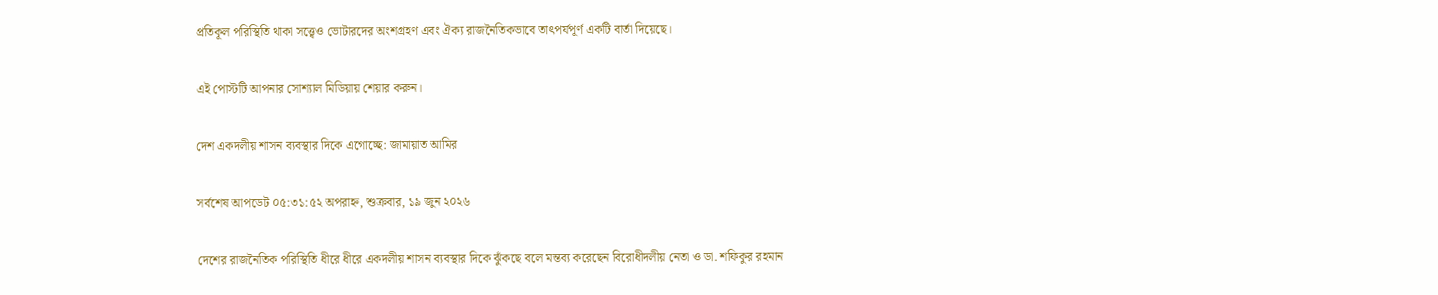প্রতিকূল পরিস্থিতি থাকা সত্ত্বেও ভোটারদের অংশগ্রহণ এবং ঐক্য রাজনৈতিকভাবে তাৎপর্যপূর্ণ একটি বার্তা দিয়েছে।

এই পোস্টটি আপনার সোশ্যাল মিডিয়ায় শেয়ার করুন।

দেশ একদলীয় শাসন ব্যবস্থার দিকে এগোচ্ছে: জামায়াত আমির

সর্বশেষ আপডেট ০৫:৩১:৫২ অপরাহ্ন, শুক্রবার, ১৯ জুন ২০২৬

দেশের রাজনৈতিক পরিস্থিতি ধীরে ধীরে একদলীয় শাসন ব্যবস্থার দিকে ঝুঁকছে বলে মন্তব্য করেছেন বিরোধীদলীয় নেতা ও ডা. শফিকুর রহমান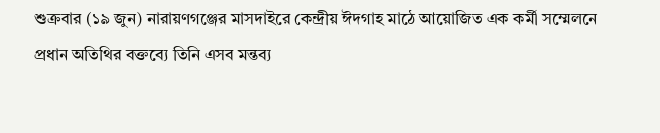শুক্রবার (১৯ জুন) নারায়ণগঞ্জের মাসদাইরে কেন্দ্রীয় ঈদগাহ মাঠে আয়োজিত এক কর্মী সম্মেলনে প্রধান অতিথির বক্তব্যে তিনি এসব মন্তব্য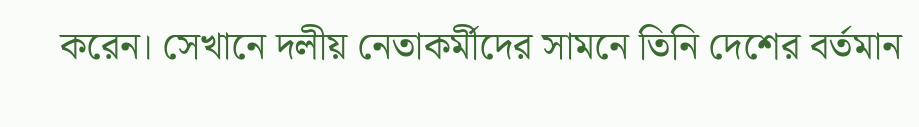করেন। সেখানে দলীয় নেতাকর্মীদের সামনে তিনি দেশের বর্তমান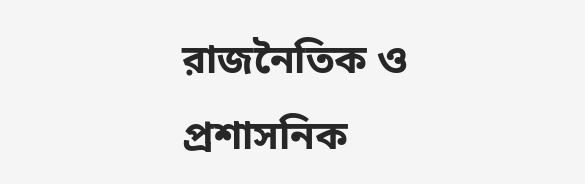রাজনৈতিক ও প্রশাসনিক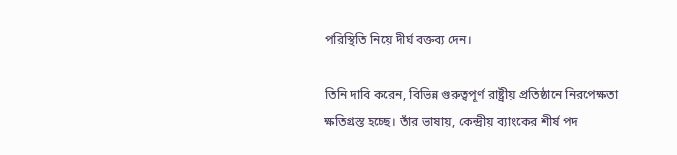পরিস্থিতি নিয়ে দীর্ঘ বক্তব্য দেন।

তিনি দাবি করেন, বিভিন্ন গুরুত্বপূর্ণ রাষ্ট্রীয় প্রতিষ্ঠানে নিরপেক্ষতা ক্ষতিগ্রস্ত হচ্ছে। তাঁর ভাষায়, কেন্দ্রীয় ব্যাংকের শীর্ষ পদ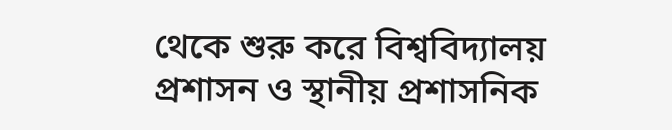থেকে শুরু করে বিশ্ববিদ্যালয় প্রশাসন ও স্থানীয় প্রশাসনিক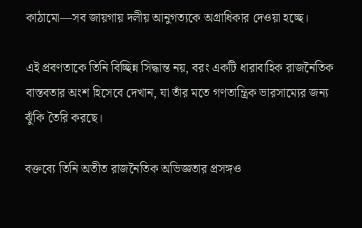কাঠামো—সব জায়গায় দলীয় আনুগত্যকে অগ্রাধিকার দেওয়া হচ্ছে।

এই প্রবণতাকে তিনি বিচ্ছিন্ন সিদ্ধান্ত নয়, বরং একটি ধারাবাহিক রাজনৈতিক বাস্তবতার অংশ হিসেবে দেখান, যা তাঁর মতে গণতান্ত্রিক ভারসাম্যের জন্য ঝুঁকি তৈরি করছে।

বক্তব্যে তিনি অতীত রাজনৈতিক অভিজ্ঞতার প্রসঙ্গও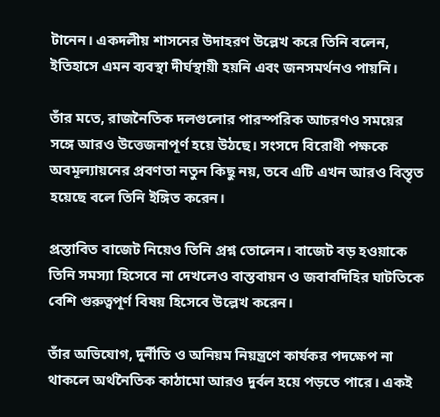টানেন। একদলীয় শাসনের উদাহরণ উল্লেখ করে তিনি বলেন, ইতিহাসে এমন ব্যবস্থা দীর্ঘস্থায়ী হয়নি এবং জনসমর্থনও পায়নি।

তাঁর মতে, রাজনৈতিক দলগুলোর পারস্পরিক আচরণও সময়ের সঙ্গে আরও উত্তেজনাপূর্ণ হয়ে উঠছে। সংসদে বিরোধী পক্ষকে অবমূল্যায়নের প্রবণতা নতুন কিছু নয়, তবে এটি এখন আরও বিস্তৃত হয়েছে বলে তিনি ইঙ্গিত করেন।

প্রস্তাবিত বাজেট নিয়েও তিনি প্রশ্ন তোলেন। বাজেট বড় হওয়াকে তিনি সমস্যা হিসেবে না দেখলেও বাস্তবায়ন ও জবাবদিহির ঘাটতিকে বেশি গুরুত্বপূর্ণ বিষয় হিসেবে উল্লেখ করেন।

তাঁর অভিযোগ, দুর্নীতি ও অনিয়ম নিয়ন্ত্রণে কার্যকর পদক্ষেপ না থাকলে অর্থনৈতিক কাঠামো আরও দুর্বল হয়ে পড়তে পারে। একই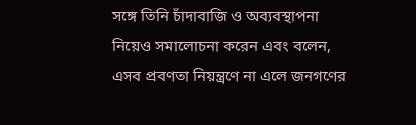সঙ্গে তিনি চাঁদাবাজি ও অব্যবস্থাপনা নিয়েও সমালোচনা করেন এবং বলেন, এসব প্রবণতা নিয়ন্ত্রণে না এলে জনগণের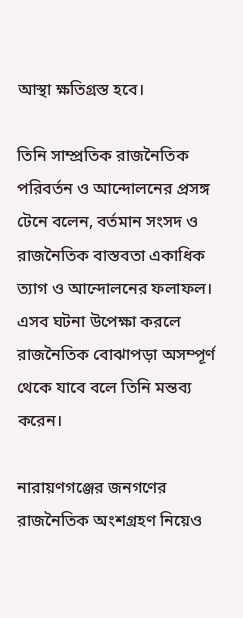আস্থা ক্ষতিগ্রস্ত হবে।

তিনি সাম্প্রতিক রাজনৈতিক পরিবর্তন ও আন্দোলনের প্রসঙ্গ টেনে বলেন, বর্তমান সংসদ ও রাজনৈতিক বাস্তবতা একাধিক ত্যাগ ও আন্দোলনের ফলাফল। এসব ঘটনা উপেক্ষা করলে রাজনৈতিক বোঝাপড়া অসম্পূর্ণ থেকে যাবে বলে তিনি মন্তব্য করেন।

নারায়ণগঞ্জের জনগণের রাজনৈতিক অংশগ্রহণ নিয়েও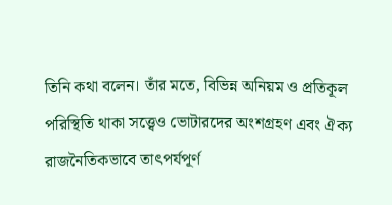তিনি কথা বলেন। তাঁর মতে, বিভিন্ন অনিয়ম ও প্রতিকূল পরিস্থিতি থাকা সত্ত্বেও ভোটারদের অংশগ্রহণ এবং ঐক্য রাজনৈতিকভাবে তাৎপর্যপূর্ণ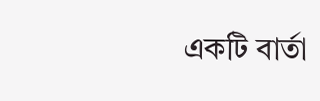একটি বার্তা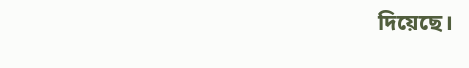দিয়েছে।